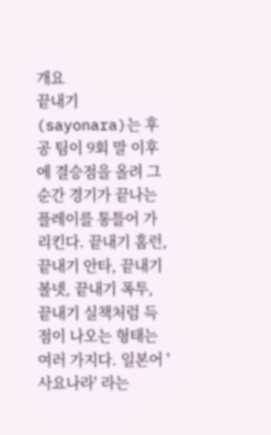개요
끝내기 (sayonara)는 후공 팀이 9회 말 이후에 결승점을 올려 그 순간 경기가 끝나는 플레이를 통틀어 가리킨다. 끝내기 홈런, 끝내기 안타, 끝내기 볼넷, 끝내기 폭투, 끝내기 실책처럼 득점이 나오는 형태는 여러 가지다. 일본어 '사요나라' 라는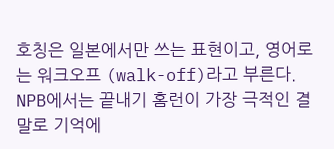호칭은 일본에서만 쓰는 표현이고, 영어로는 워크오프 (walk-off)라고 부른다. NPB에서는 끝내기 홈런이 가장 극적인 결말로 기억에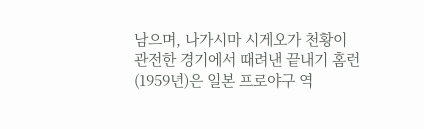남으며, 나가시마 시게오가 천황이 관전한 경기에서 때려낸 끝내기 홈런 (1959년)은 일본 프로야구 역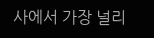사에서 가장 널리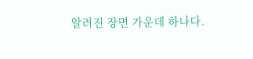알려진 장면 가운데 하나다.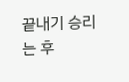끝내기 승리는 후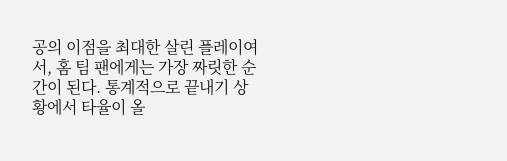공의 이점을 최대한 살린 플레이여서, 홈 팀 팬에게는 가장 짜릿한 순간이 된다. 통계적으로 끝내기 상황에서 타율이 올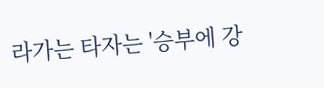라가는 타자는 '승부에 강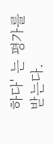하다' 는 평가를 받는다.